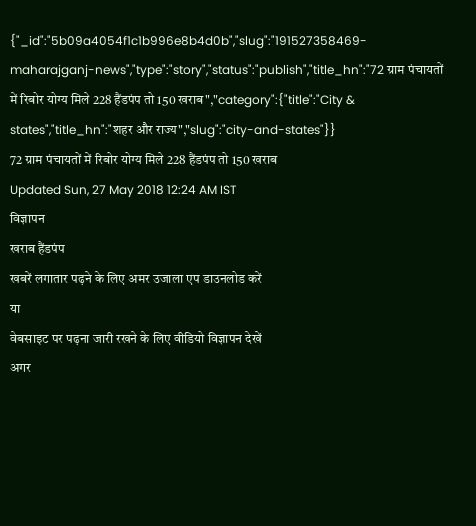{"_id":"5b09a4054f1c1b996e8b4d0b","slug":"191527358469-maharajganj-news","type":"story","status":"publish","title_hn":"72 ग्राम पंचायतों में रिबोर योग्य मिले 228 हैंडपंप तो 150 खराब","category":{"title":"City & states","title_hn":"शहर और राज्य","slug":"city-and-states"}}
72 ग्राम पंचायतों में रिबोर योग्य मिले 228 हैंडपंप तो 150 खराब
Updated Sun, 27 May 2018 12:24 AM IST
विज्ञापन
खराब हैंडपंप
खबरें लगातार पढ़ने के लिए अमर उजाला एप डाउनलोड करें
या
वेबसाइट पर पढ़ना जारी रखने के लिए वीडियो विज्ञापन देखें
अगर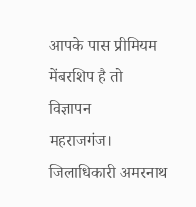आपके पास प्रीमियम मेंबरशिप है तो
विज्ञापन
महराजगंज। जिलाधिकारी अमरनाथ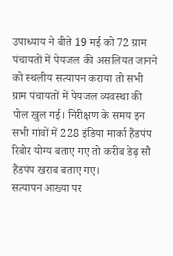उपाध्याय ने बीते 19 मई को 72 ग्राम पंचायतों में पेयजल की असलियत जानने को स्थलीय सत्यापन कराया तो सभी ग्राम पंचायतों में पेयजल व्यवस्था की पोल खुल गई। निरीक्षण के समय इन सभी गांवों में 228 इंडिया मार्का हैंडपंप रिबोर योग्य बताए गए तो करीब डेढ़ सौ हैंडपंप खराब बताए गए।
सत्यापन आख्या पर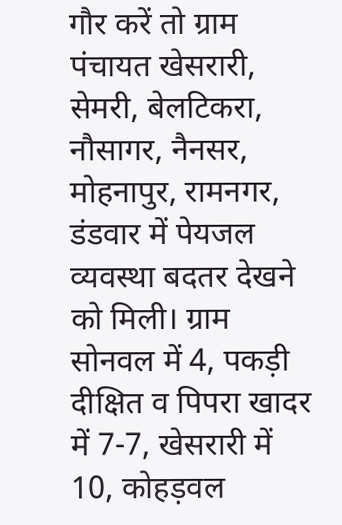गौर करें तो ग्राम पंचायत खेसरारी, सेमरी, बेलटिकरा, नौसागर, नैनसर, मोहनापुर, रामनगर, डंडवार में पेयजल व्यवस्था बदतर देखने को मिली। ग्राम सोनवल में 4, पकड़ी दीक्षित व पिपरा खादर में 7-7, खेसरारी में 10, कोहड़वल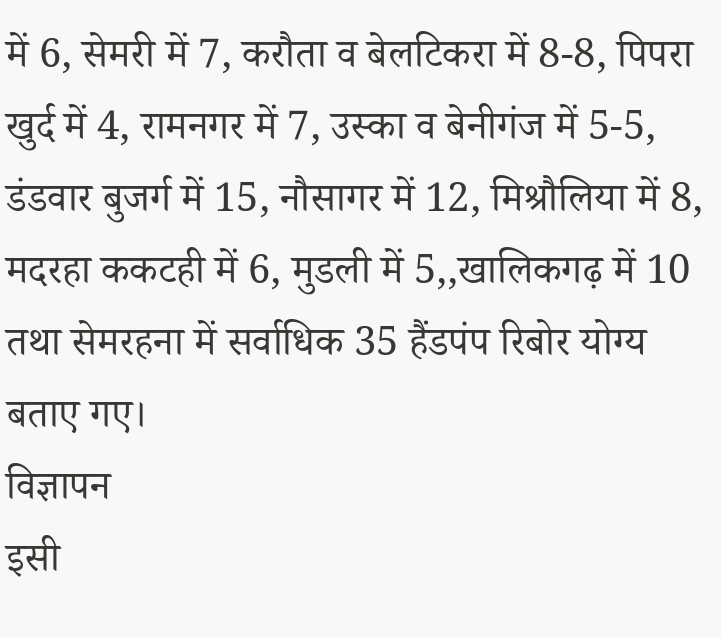में 6, सेमरी में 7, करौता व बेलटिकरा में 8-8, पिपरा खुर्द में 4, रामनगर में 7, उस्का व बेनीगंज में 5-5, डंडवार बुजर्ग में 15, नौसागर में 12, मिश्रौलिया में 8, मदरहा ककटही में 6, मुडली में 5,,खालिकगढ़ में 10 तथा सेमरहना में सर्वाधिक 35 हैंडपंप रिबोर योग्य बताए गए।
विज्ञापन
इसी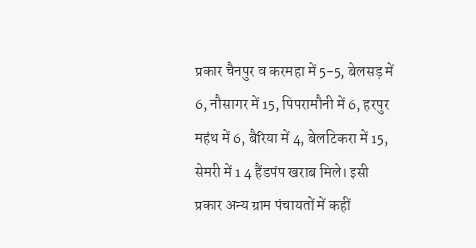प्रकार चैनपुर व करमहा में 5-5, बेलसड़ में 6, नौसागर में 15, पिपरामौनी में 6, हरपुर महंथ में 6, बैरिया में 4, बेलटिकरा में 15, सेमरी में 1 4 हैंडपंप खराब मिले। इसी प्रकार अन्य ग्राम पंचायतों में कहीं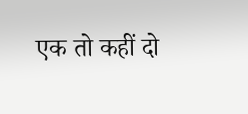एक तो कहीं दो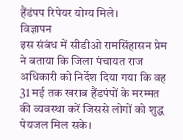हैंडंपप रिपेयर योग्य मिले।
विज्ञापन
इस संबंध में सीडीओ रामसिंहासन प्रेम ने बताया कि जिला पंचायत राज अधिकारी को निर्देश दिया गया कि वह 31 मई तक खराब हैंडपंपों के मरम्मत की व्यवस्था करें जिससे लोगों को शुद्ध पेयजल मिल सके।